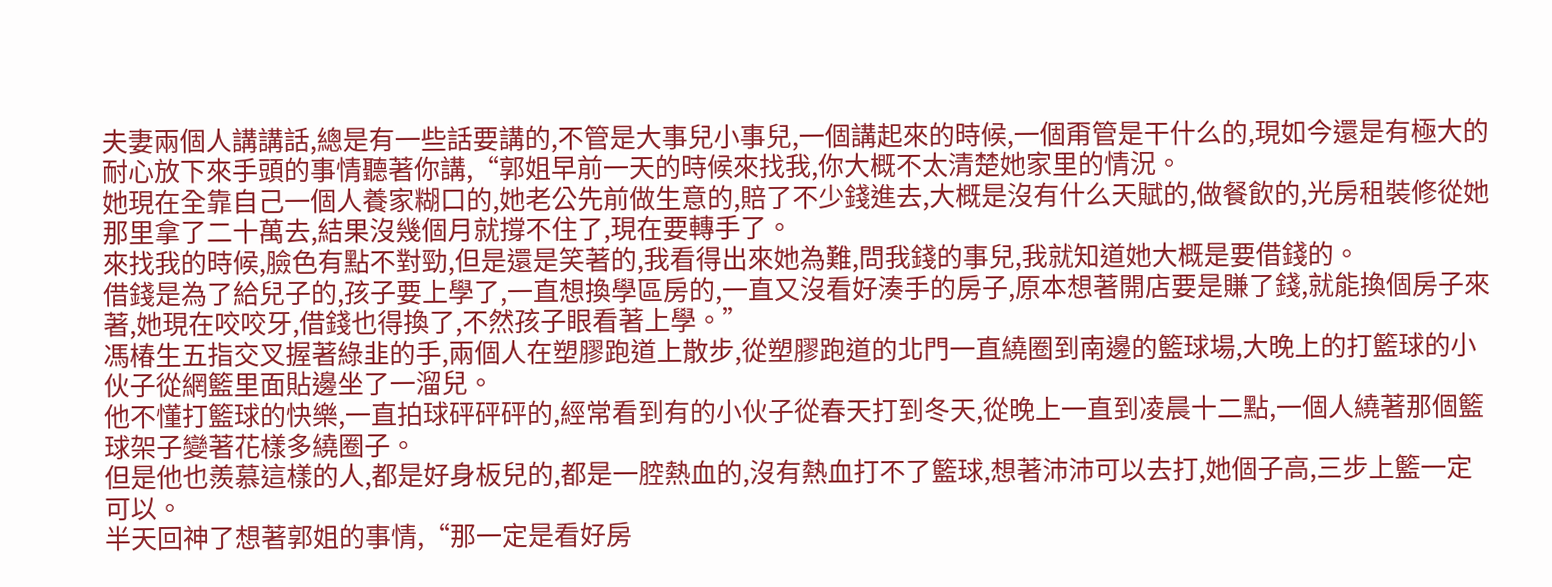夫妻兩個人講講話,總是有一些話要講的,不管是大事兒小事兒,一個講起來的時候,一個甭管是干什么的,現如今還是有極大的耐心放下來手頭的事情聽著你講,“郭姐早前一天的時候來找我,你大概不太清楚她家里的情況。
她現在全靠自己一個人養家糊口的,她老公先前做生意的,賠了不少錢進去,大概是沒有什么天賦的,做餐飲的,光房租裝修從她那里拿了二十萬去,結果沒幾個月就撐不住了,現在要轉手了。
來找我的時候,臉色有點不對勁,但是還是笑著的,我看得出來她為難,問我錢的事兒,我就知道她大概是要借錢的。
借錢是為了給兒子的,孩子要上學了,一直想換學區房的,一直又沒看好湊手的房子,原本想著開店要是賺了錢,就能換個房子來著,她現在咬咬牙,借錢也得換了,不然孩子眼看著上學。”
馮椿生五指交叉握著綠韭的手,兩個人在塑膠跑道上散步,從塑膠跑道的北門一直繞圈到南邊的籃球場,大晚上的打籃球的小伙子從網籃里面貼邊坐了一溜兒。
他不懂打籃球的快樂,一直拍球砰砰砰的,經常看到有的小伙子從春天打到冬天,從晚上一直到凌晨十二點,一個人繞著那個籃球架子變著花樣多繞圈子。
但是他也羨慕這樣的人,都是好身板兒的,都是一腔熱血的,沒有熱血打不了籃球,想著沛沛可以去打,她個子高,三步上籃一定可以。
半天回神了想著郭姐的事情,“那一定是看好房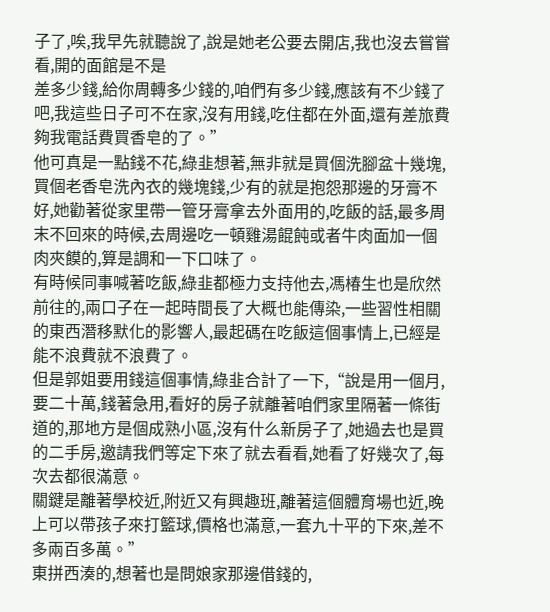子了,唉,我早先就聽說了,說是她老公要去開店,我也沒去嘗嘗看,開的面館是不是
差多少錢,給你周轉多少錢的,咱們有多少錢,應該有不少錢了吧,我這些日子可不在家,沒有用錢,吃住都在外面,還有差旅費夠我電話費買香皂的了。”
他可真是一點錢不花,綠韭想著,無非就是買個洗腳盆十幾塊,買個老香皂洗內衣的幾塊錢,少有的就是抱怨那邊的牙膏不好,她勸著從家里帶一管牙膏拿去外面用的,吃飯的話,最多周末不回來的時候,去周邊吃一頓雞湯餛飩或者牛肉面加一個肉夾饃的,算是調和一下口味了。
有時候同事喊著吃飯,綠韭都極力支持他去,馮椿生也是欣然前往的,兩口子在一起時間長了大概也能傳染,一些習性相關的東西潛移默化的影響人,最起碼在吃飯這個事情上,已經是能不浪費就不浪費了。
但是郭姐要用錢這個事情,綠韭合計了一下,“說是用一個月,要二十萬,錢著急用,看好的房子就離著咱們家里隔著一條街道的,那地方是個成熟小區,沒有什么新房子了,她過去也是買的二手房,邀請我們等定下來了就去看看,她看了好幾次了,每次去都很滿意。
關鍵是離著學校近,附近又有興趣班,離著這個體育場也近,晚上可以帶孩子來打籃球,價格也滿意,一套九十平的下來,差不多兩百多萬。”
東拼西湊的,想著也是問娘家那邊借錢的,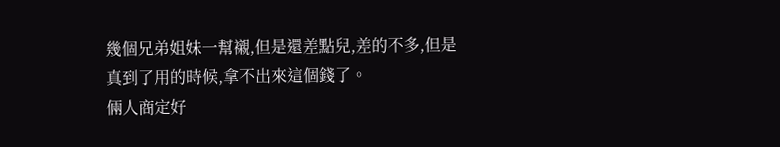幾個兄弟姐妹一幫襯,但是還差點兒,差的不多,但是真到了用的時候,拿不出來這個錢了。
倆人商定好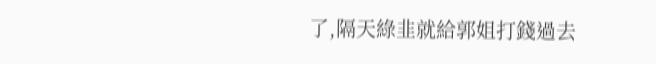了,隔天綠韭就給郭姐打錢過去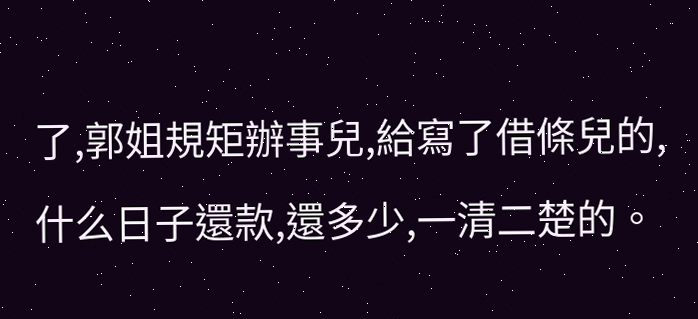了,郭姐規矩辦事兒,給寫了借條兒的,什么日子還款,還多少,一清二楚的。